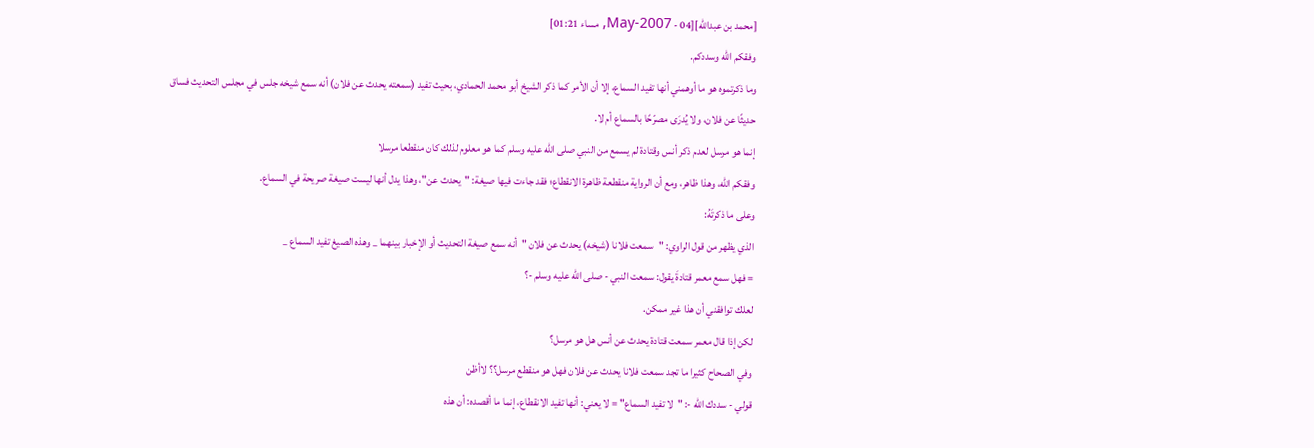[محمد بن عبدالله][04 - May-2007, مساء 01:21]
وفقكم الله وسددكم.
وما ذكرتموه هو ما أوهمني أنها تفيد السماع، إلا أن الأمر كما ذكر الشيخ أبو محمد الحمادي، بحيث تفيد (سمعته يحدث عن فلان) أنه سمع شيخه جلس في مجلس التحديث فساق حديثًا عن فلان، ولا يُدرَى مصرّحًا بالسماع أم لا.
إنما هو مرسل لعدم ذكر أنس وقتادة لم يسمع من النبي صلى الله عليه وسلم كما هو معلوم لذلك كان منقطعا مرسلا
وفقكم الله، وهذا ظاهر، ومع أن الرواية منقطعة ظاهرة الانقطاع؛ فقد جاءت فيها صيغة: "يحدث عن"، وهذا يدل أنها ليست صيغة صريحة في السماع.
وعلى ما ذكرتَهُ:
الذي يظهر من قول الراوي: "سمعت فلانا (شيخه) يحدث عن فلان "أنه سمع صيغة التحديث أو الإخبار بينهما _ وهذه الصيغ تفيد السماع _
= فهل سمع معمر قتادةَ يقول: سمعت النبي - صلى الله عليه وسلم -؟
لعلك توافقني أن هذا غير ممكن.
لكن إذا قال معمر سمعت قتادة يحدث عن أنس هل هو مرسل؟
وفي الصحاح كثيرا ما تجد سمعت فلانا يحدث عن فلان فهل هو منقطع مرسل؟؟ لاأظن
قولي - سددك الله -: "لا تفيد السماع" = لا يعني: أنها تفيد الانقطاع، إنما ما أقصده: أن هذه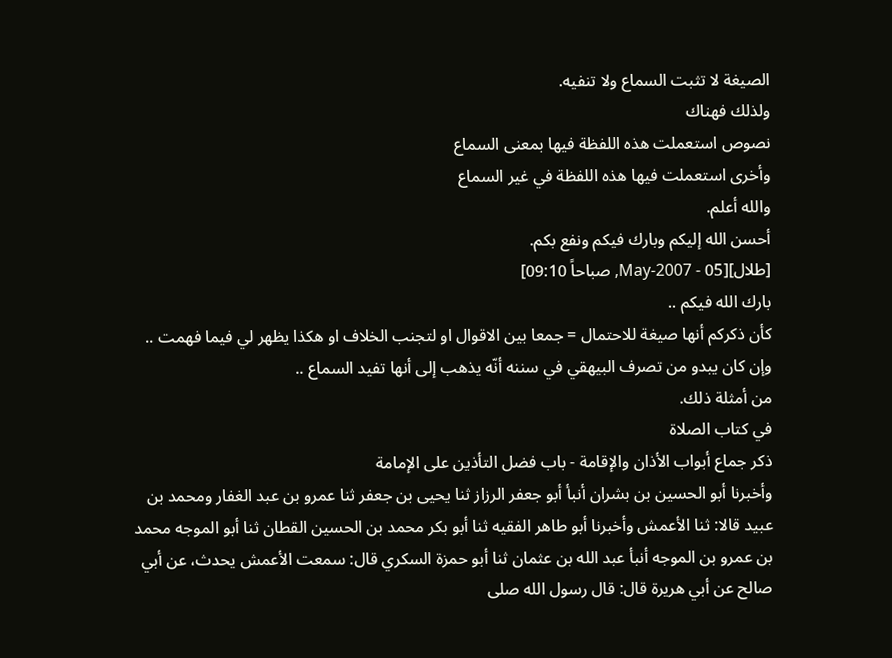الصيغة لا تثبت السماع ولا تنفيه.
ولذلك فهناك
نصوص استعملت هذه اللفظة فيها بمعنى السماع
وأخرى استعملت فيها هذه اللفظة في غير السماع
والله أعلم.
أحسن الله إليكم وبارك فيكم ونفع بكم.
[طلال][05 - May-2007, صباحاً 09:10]
بارك الله فيكم ..
كأن ذكركم أنها صيغة للاحتمال = جمعا بين الاقوال او لتجنب الخلاف او هكذا يظهر لي فيما فهمت ..
وإن كان يبدو من تصرف البيهقي في سننه أنّه يذهب إلى أنها تفيد السماع ..
من أمثلة ذلك.
في كتاب الصلاة
ذكر جماع أبواب الأذان والإقامة - باب فضل التأذين على الإمامة
وأخبرنا أبو الحسين بن بشران أنبأ أبو جعفر الرزاز ثنا يحيى بن جعفر ثنا عمرو بن عبد الغفار ومحمد بن عبيد قالا: ثنا الأعمش وأخبرنا أبو طاهر الفقيه ثنا أبو بكر محمد بن الحسين القطان ثنا أبو الموجه محمد بن عمرو بن الموجه أنبأ عبد الله بن عثمان ثنا أبو حمزة السكري قال: سمعت الأعمش يحدث، عن أبي صالح عن أبي هريرة قال: قال رسول الله صلى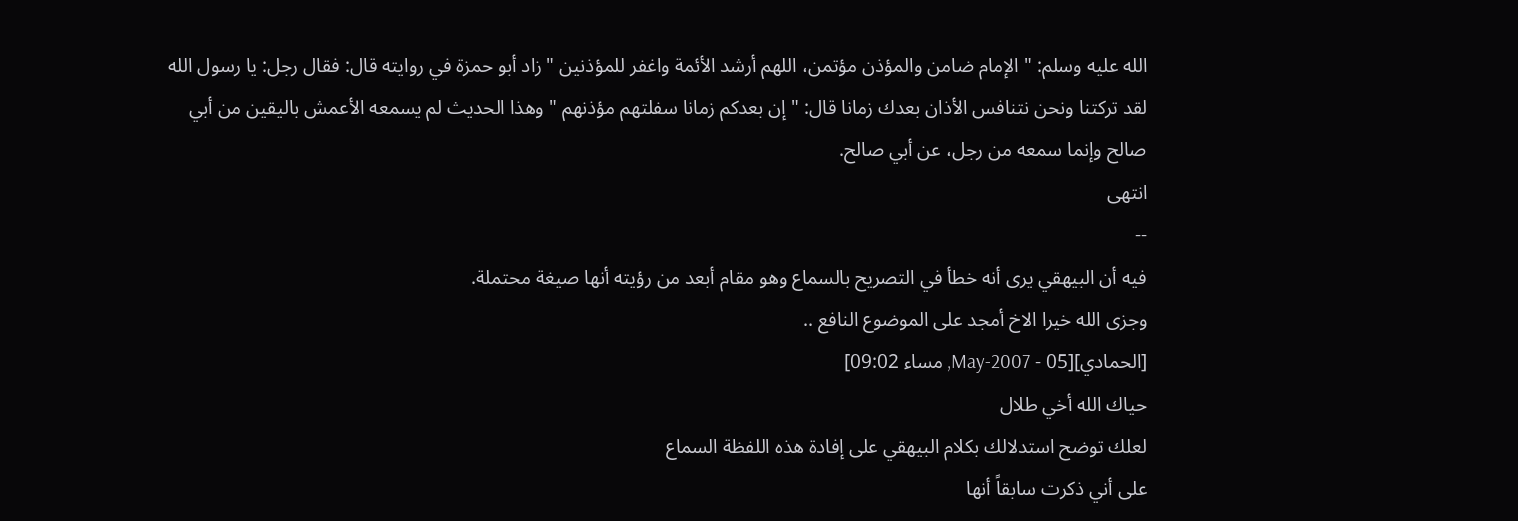الله عليه وسلم: " الإمام ضامن والمؤذن مؤتمن، اللهم أرشد الأئمة واغفر للمؤذنين " زاد أبو حمزة في روايته قال: فقال رجل: يا رسول الله لقد تركتنا ونحن نتنافس الأذان بعدك زمانا قال: " إن بعدكم زمانا سفلتهم مؤذنهم " وهذا الحديث لم يسمعه الأعمش باليقين من أبي صالح وإنما سمعه من رجل، عن أبي صالح.
انتهى
--
فيه أن البيهقي يرى أنه خطأ في التصريح بالسماع وهو مقام أبعد من رؤيته أنها صيغة محتملة.
وجزى الله خيرا الاخ أمجد على الموضوع النافع ..
[الحمادي][05 - May-2007, مساء 09:02]
حياك الله أخي طلال
لعلك توضح استدلالك بكلام البيهقي على إفادة هذه اللفظة السماع
على أني ذكرت سابقاً أنها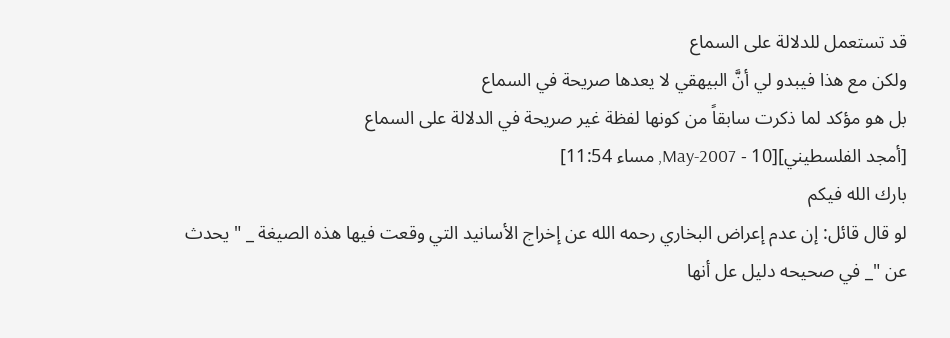قد تستعمل للدلالة على السماع
ولكن مع هذا فيبدو لي أنَّ البيهقي لا يعدها صريحة في السماع
بل هو مؤكد لما ذكرت سابقاً من كونها لفظة غير صريحة في الدلالة على السماع
[أمجد الفلسطيني][10 - May-2007, مساء 11:54]
بارك الله فيكم
لو قال قائل: إن عدم إعراض البخاري رحمه الله عن إخراج الأسانيد التي وقعت فيها هذه الصيغة _ " يحدث عن "_ في صحيحه دليل عل أنها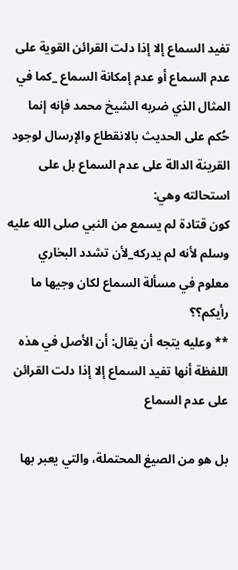تفيد السماع إلا إذا دلت القرائن القوية على عدم السماع أو عدم إمكانة السماع _كما في المثال الذي ضربه الشيخ محمد فإنه إنما حُكم على الحديث بالانقطاع والإرسال لوجود القرينة الدالة على عدم السماع بل على استحالته وهي:
كون قتادة لم يسمع من النبي صلى الله عليه وسلم لأنه لم يدركه_لأن تشدد البخاري معلوم في مسألة السماع لكان وجيها ما رأيكم؟؟
** وعليه يتجه أن يقال: أن الأصل في هذه اللفظة أنها تفيد السماع إلا إذا دلت القرائن على عدم السماع

بل هو من الصيغ المحتملة، والتي يعبر بها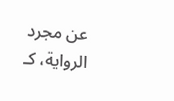عن مجرد الرواية، كـ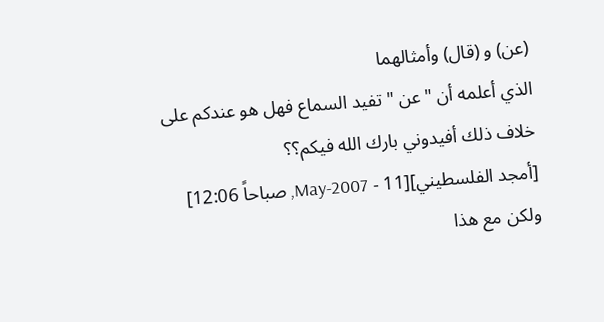(عن) و (قال) وأمثالهما
الذي أعلمه أن " عن " تفيد السماع فهل هو عندكم على خلاف ذلك أفيدوني بارك الله فيكم؟؟
[أمجد الفلسطيني][11 - May-2007, صباحاً 12:06]
ولكن مع هذا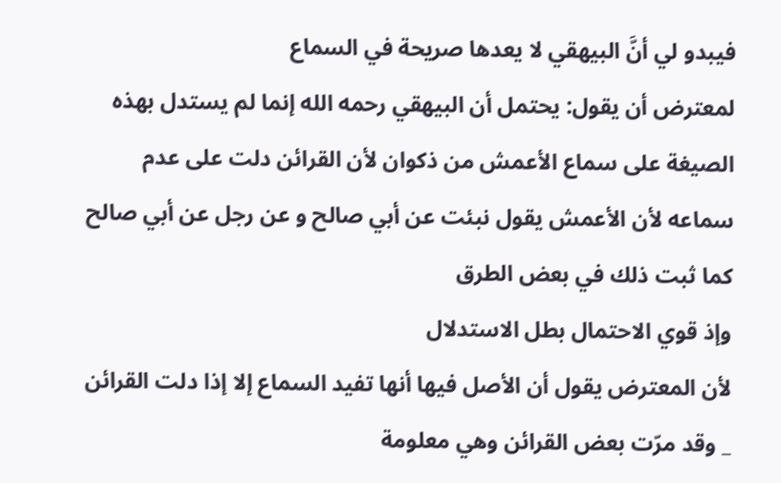فيبدو لي أنَّ البيهقي لا يعدها صريحة في السماع
لمعترض أن يقول: يحتمل أن البيهقي رحمه الله إنما لم يستدل بهذه الصيغة على سماع الأعمش من ذكوان لأن القرائن دلت على عدم سماعه لأن الأعمش يقول نبئت عن أبي صالح و عن رجل عن أبي صالح كما ثبت ذلك في بعض الطرق
وإذ قوي الاحتمال بطل الاستدلال
لأن المعترض يقول أن الأصل فيها أنها تفيد السماع إلا إذا دلت القرائن _ وقد مرّت بعض القرائن وهي معلومة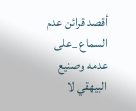أقصد قرائن عدم السماع _على عدمه وصنيع البيهقي لا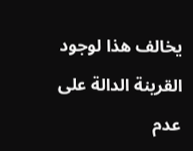يخالف هذا لوجود القرينة الدالة على عدم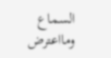السماع
ومااعترض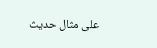على مثال حديث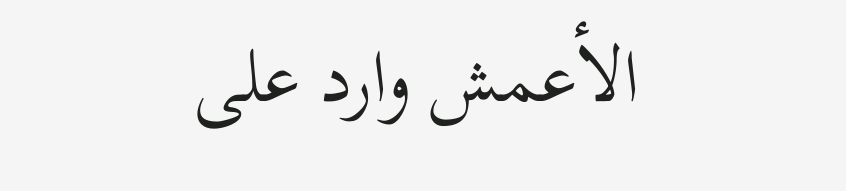الأعمش وارد على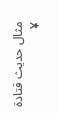مثال حديث قتادة
¥